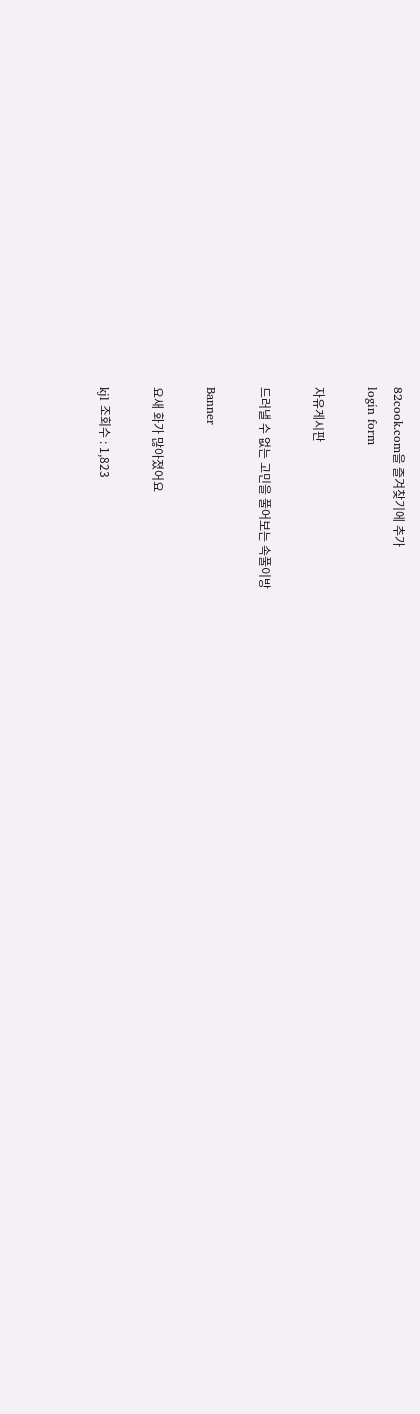82cook.com을 즐겨찾기에 추가
login form

자유게시판

드러낼 수 없는 고민을 풀어보는 속풀이방

Banner

요새 화가 많아졌어요

kjl 조회수 : 1,823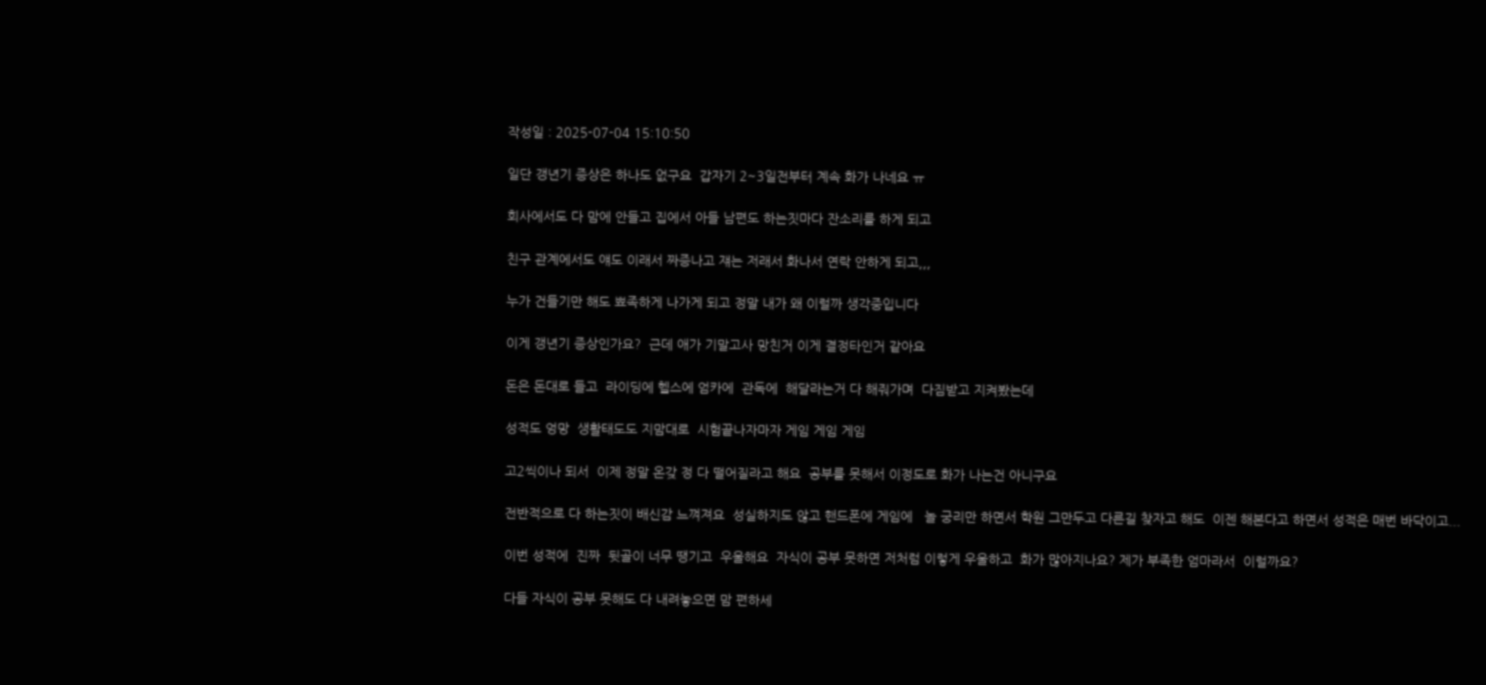작성일 : 2025-07-04 15:10:50

일단 갱년기 증상은 하나도 없구요  갑자기 2~3일전부터 계속 화가 나네요 ㅠ

회사에서도 다 맘에 안들고 집에서 아들 남편도 하는짓마다 잔소리를 하게 되고

친구 관계에서도 얘도 이래서 짜증나고 쟤는 저래서 화나서 연락 안하게 되고,,,

누가 건들기만 해도 뾰족하게 나가게 되고 정말 내가 왜 이럴까 생각중입니다

이게 갱년기 증상인가요?  근데 애가 기말고사 망친거 이게 결정타인거 같아요

돈은 돈대로 들고  라이딩에 헬스에 엄카에  관독에  해달라는거 다 해줘가며  다짐받고 지켜봤는데

성적도 엉망  생활태도도 지맘대로  시험끝나자마자 게임 게임 게임

고2씩이나 되서  이제 정말 온갖 정 다 떨어질라고 해요  공부를 못해서 이정도로 화가 나는건 아니구요

전반적으로 다 하는짓이 배신감 느껴져요  성실하지도 않고 핸드폰에 게임에   놀 궁리만 하면서 학원 그만두고 다른길 찾자고 해도  이젠 해본다고 하면서 성적은 매번 바닥이고...

이번 성적에  진짜  뒷골이 너무 땡기고  우울해요  자식이 공부 못하면 저처럼 이렇게 우울하고  화가 많아지나요? 제가 부족한 엄마라서  이럴까요?

다들 자식이 공부 못해도 다 내려놓으면 맘 편하세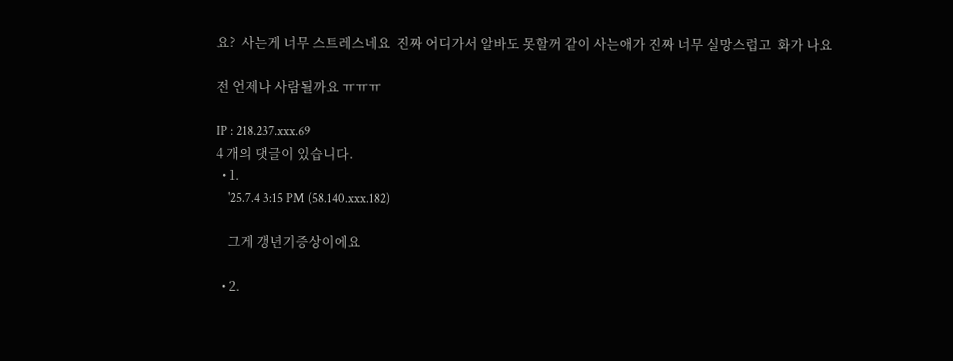요?  사는게 너무 스트레스네요  진짜 어디가서 알바도 못할꺼 같이 사는애가 진짜 너무 실망스럽고  화가 나요

전 언제나 사람될까요 ㅠㅠㅠ

IP : 218.237.xxx.69
4 개의 댓글이 있습니다.
  • 1.
    '25.7.4 3:15 PM (58.140.xxx.182)

    그게 갱년기증상이에요

  • 2.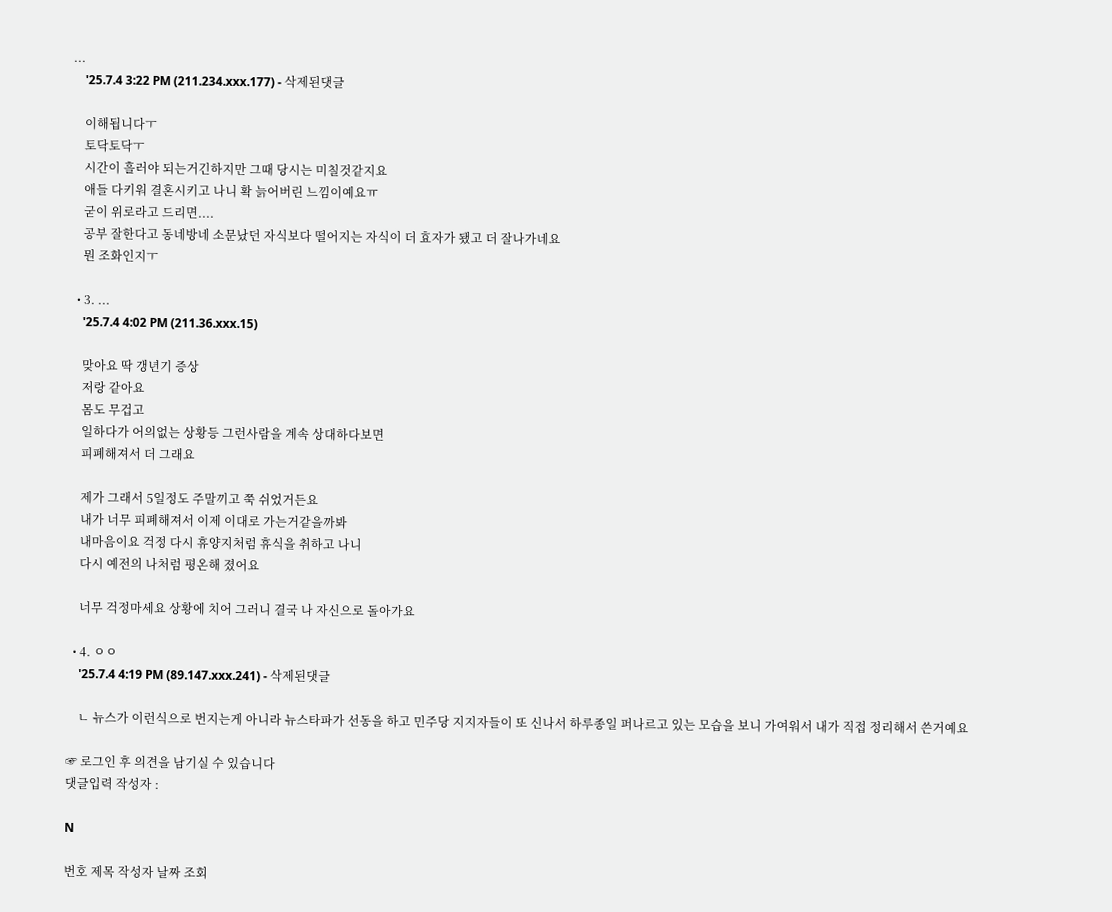...
    '25.7.4 3:22 PM (211.234.xxx.177) - 삭제된댓글

    이해됩니다ㅜ
    토닥토닥ㅜ
    시간이 흘러야 되는거긴하지만 그때 당시는 미칠것같지요
    애들 다키워 결혼시키고 나니 확 늙어버린 느낌이예요ㅠ
    굳이 위로라고 드리면....
    공부 잘한다고 동네방네 소문났던 자식보다 떨어지는 자식이 더 효자가 됐고 더 잘나가네요
    뭔 조화인지ㅜ

  • 3. ...
    '25.7.4 4:02 PM (211.36.xxx.15)

    맞아요 딱 갱년기 증상
    저랑 같아요
    몸도 무겁고
    일하다가 어의없는 상황등 그런사람을 계속 상대하다보면
    피폐해져서 더 그래요

    제가 그래서 5일정도 주말끼고 쭉 쉬었거든요
    내가 너무 피폐해져서 이제 이대로 가는거같을까봐
    내마음이요 걱정 다시 휴양지처럼 휴식을 취하고 나니
    다시 예전의 나처럼 평온해 졌어요

    너무 걱정마세요 상황에 치어 그러니 결국 나 자신으로 돌아가요

  • 4. ㅇㅇ
    '25.7.4 4:19 PM (89.147.xxx.241) - 삭제된댓글

    ㄴ 뉴스가 이런식으로 번지는게 아니라 뉴스타파가 선동을 하고 민주당 지지자들이 또 신나서 하루종일 퍼나르고 있는 모습을 보니 가여워서 내가 직접 정리해서 쓴거예요

☞ 로그인 후 의견을 남기실 수 있습니다
댓글입력 작성자 :

N

번호 제목 작성자 날짜 조회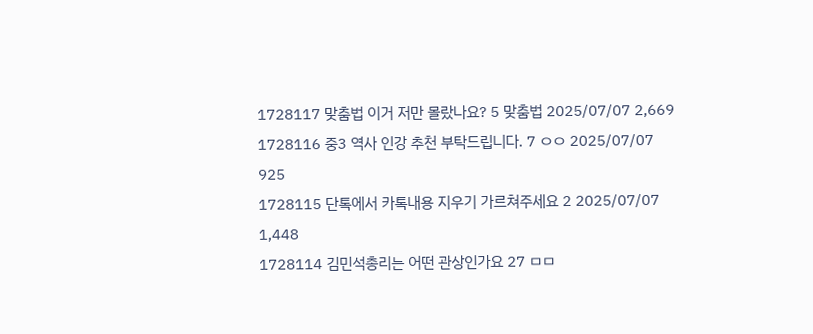1728117 맞춤법 이거 저만 몰랐나요? 5 맞춤법 2025/07/07 2,669
1728116 중3 역사 인강 추천 부탁드립니다. 7 ㅇㅇ 2025/07/07 925
1728115 단톡에서 카톡내용 지우기 가르쳐주세요 2 2025/07/07 1,448
1728114 김민석총리는 어떤 관상인가요 27 ㅁㅁ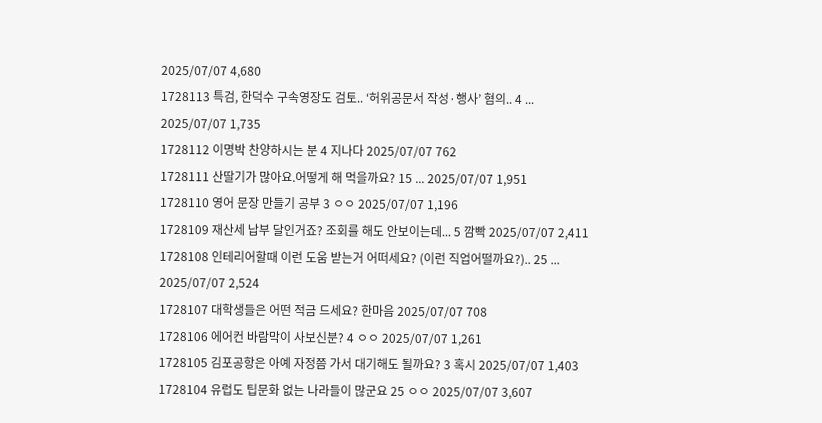2025/07/07 4,680
1728113 특검, 한덕수 구속영장도 검토.. ‘허위공문서 작성·행사’ 혐의.. 4 ... 2025/07/07 1,735
1728112 이명박 찬양하시는 분 4 지나다 2025/07/07 762
1728111 산딸기가 많아요.어떻게 해 먹을까요? 15 ... 2025/07/07 1,951
1728110 영어 문장 만들기 공부 3 ㅇㅇ 2025/07/07 1,196
1728109 재산세 납부 달인거죠? 조회를 해도 안보이는데... 5 깜빡 2025/07/07 2,411
1728108 인테리어할때 이런 도움 받는거 어떠세요? (이런 직업어떨까요?).. 25 ... 2025/07/07 2,524
1728107 대학생들은 어떤 적금 드세요? 한마음 2025/07/07 708
1728106 에어컨 바람막이 사보신분? 4 ㅇㅇ 2025/07/07 1,261
1728105 김포공항은 아예 자정쯤 가서 대기해도 될까요? 3 혹시 2025/07/07 1,403
1728104 유럽도 팁문화 없는 나라들이 많군요 25 ㅇㅇ 2025/07/07 3,607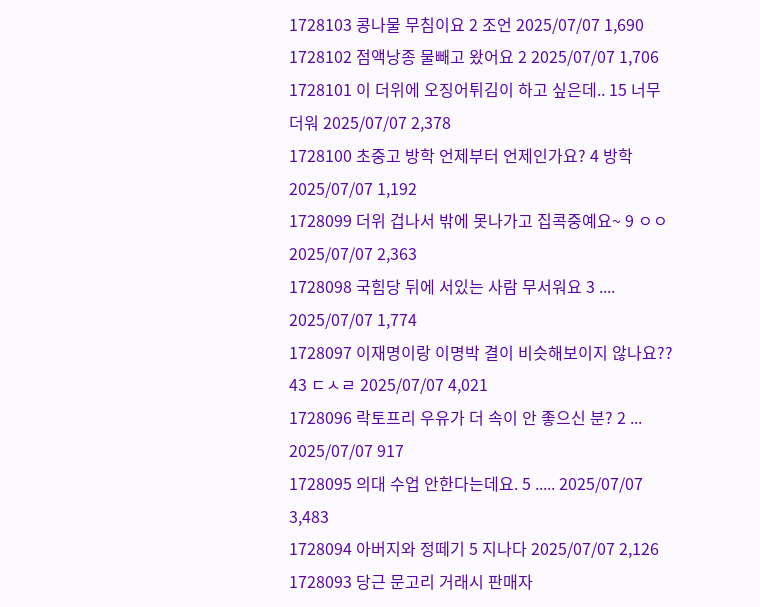1728103 콩나물 무침이요 2 조언 2025/07/07 1,690
1728102 점액낭종 물빼고 왔어요 2 2025/07/07 1,706
1728101 이 더위에 오징어튀김이 하고 싶은데.. 15 너무더워 2025/07/07 2,378
1728100 초중고 방학 언제부터 언제인가요? 4 방학 2025/07/07 1,192
1728099 더위 겁나서 밖에 못나가고 집콕중예요~ 9 ㅇㅇ 2025/07/07 2,363
1728098 국힘당 뒤에 서있는 사람 무서워요 3 .... 2025/07/07 1,774
1728097 이재명이랑 이명박 결이 비슷해보이지 않나요?? 43 ㄷㅅㄹ 2025/07/07 4,021
1728096 락토프리 우유가 더 속이 안 좋으신 분? 2 ... 2025/07/07 917
1728095 의대 수업 안한다는데요. 5 ..... 2025/07/07 3,483
1728094 아버지와 정떼기 5 지나다 2025/07/07 2,126
1728093 당근 문고리 거래시 판매자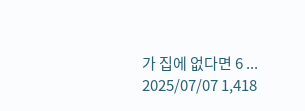가 집에 없다면 6 ... 2025/07/07 1,418